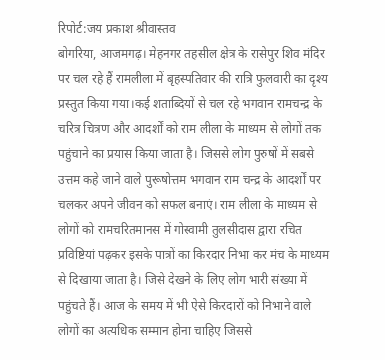रिपोर्ट:जय प्रकाश श्रीवास्तव
बोगरिया, आजमगढ़। मेहनगर तहसील क्षेत्र के रासेपुर शिव मंदिर पर चल रहे हैं रामलीला में बृहस्पतिवार की रात्रि फुलवारी का दृश्य प्रस्तुत किया गया।कई शताब्दियों से चल रहे भगवान रामचन्द्र के चरित्र चित्रण और आदर्शों को राम लीला के माध्यम से लोगों तक पहुंचाने का प्रयास किया जाता है। जिससे लोग पुरुषों में सबसे उत्तम कहे जाने वाले पुरूषोत्तम भगवान राम चन्द्र के आदर्शों पर चलकर अपने जीवन को सफल बनाएं। राम लीला के माध्यम से लोगों को रामचरितमानस में गोस्वामी तुलसीदास द्वारा रचित प्रविष्टियां पढ़कर इसके पात्रों का किरदार निभा कर मंच के माध्यम से दिखाया जाता है। जिसे देखने के लिए लोग भारी संख्या में पहुंचते हैं। आज के समय में भी ऐसे किरदारों को निभाने वाले लोगों का अत्यधिक सम्मान होना चाहिए जिससे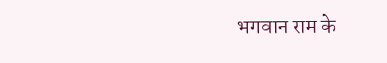भगवान राम के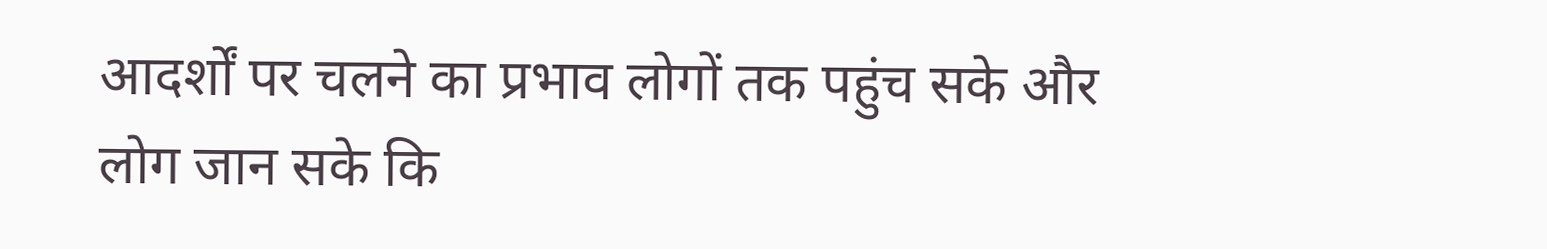आदर्शों पर चलने का प्रभाव लोगों तक पहुंच सके और लोग जान सके कि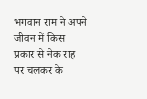भगवान राम ने अपने जीवन में किस प्रकार से नेक राह पर चलकर के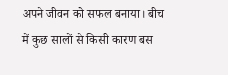अपने जीवन को सफल बनाया। बीच में कुछ सालों से किसी कारण बस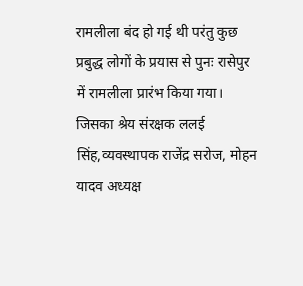रामलीला बंद हो गई थी परंतु कुछ प्रबुद्ध लोगों के प्रयास से पुनः रासेपुर में रामलीला प्रारंभ किया गया। जिसका श्रेय संरक्षक ललई सिंह,व्यवस्थापक राजेंद्र सरोज, मोहन यादव अध्यक्ष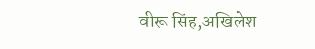वीरू सिंह,अखिलेश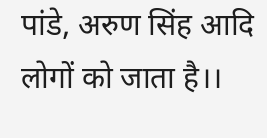पांडे, अरुण सिंह आदि लोगों को जाता है।।